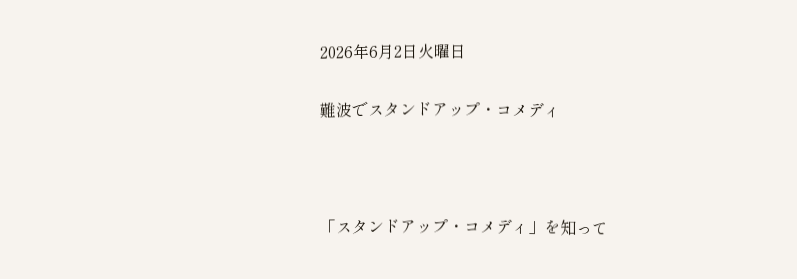2026年6月2日火曜日

難波でスタンドアップ・コメディ



「スタンドアップ・コメディ」を知って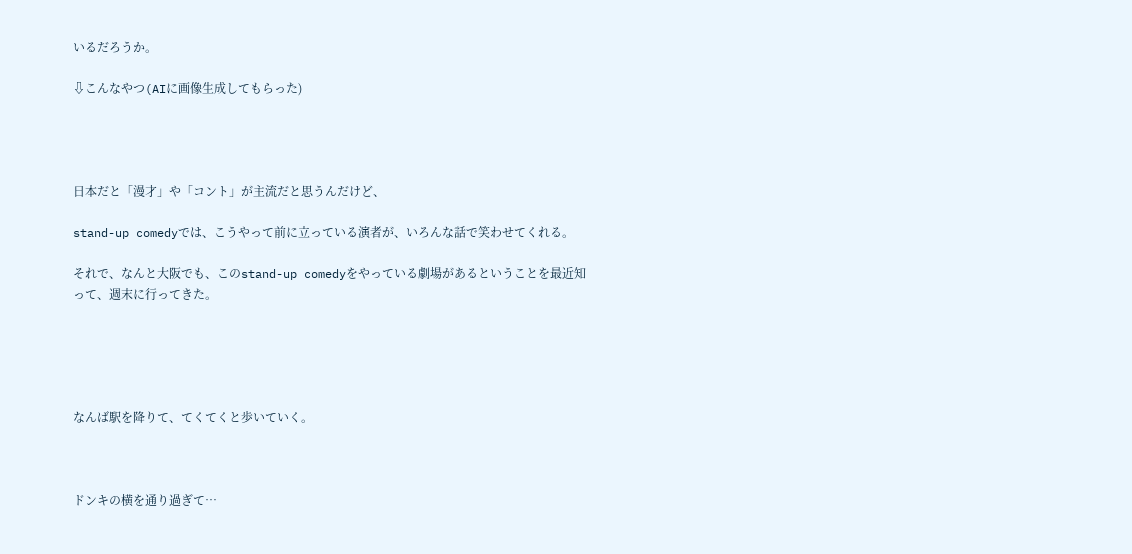いるだろうか。

⇩こんなやつ(AIに画像生成してもらった)




日本だと「漫才」や「コント」が主流だと思うんだけど、

stand-up comedyでは、こうやって前に立っている演者が、いろんな話で笑わせてくれる。

それで、なんと大阪でも、このstand-up comedyをやっている劇場があるということを最近知って、週末に行ってきた。





なんば駅を降りて、てくてくと歩いていく。



ドンキの横を通り過ぎて…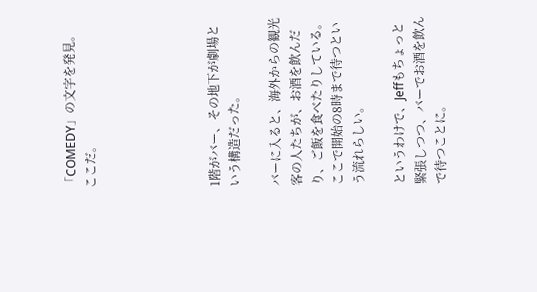「COMEDY」の文字を発見。ここだ。





1階がバー、その地下が劇場という構造だった。

バーに入ると、海外からの観光客の人たちが、お酒を飲んだり、ご飯を食べたりしている。ここで開始の8時まで待つという流れらしい。

というわけで、Jeffもちょっと緊張しつつ、バーでお酒を飲んで待つことに。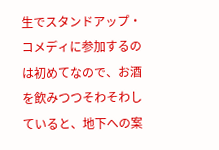生でスタンドアップ・コメディに参加するのは初めてなので、お酒を飲みつつそわそわしていると、地下への案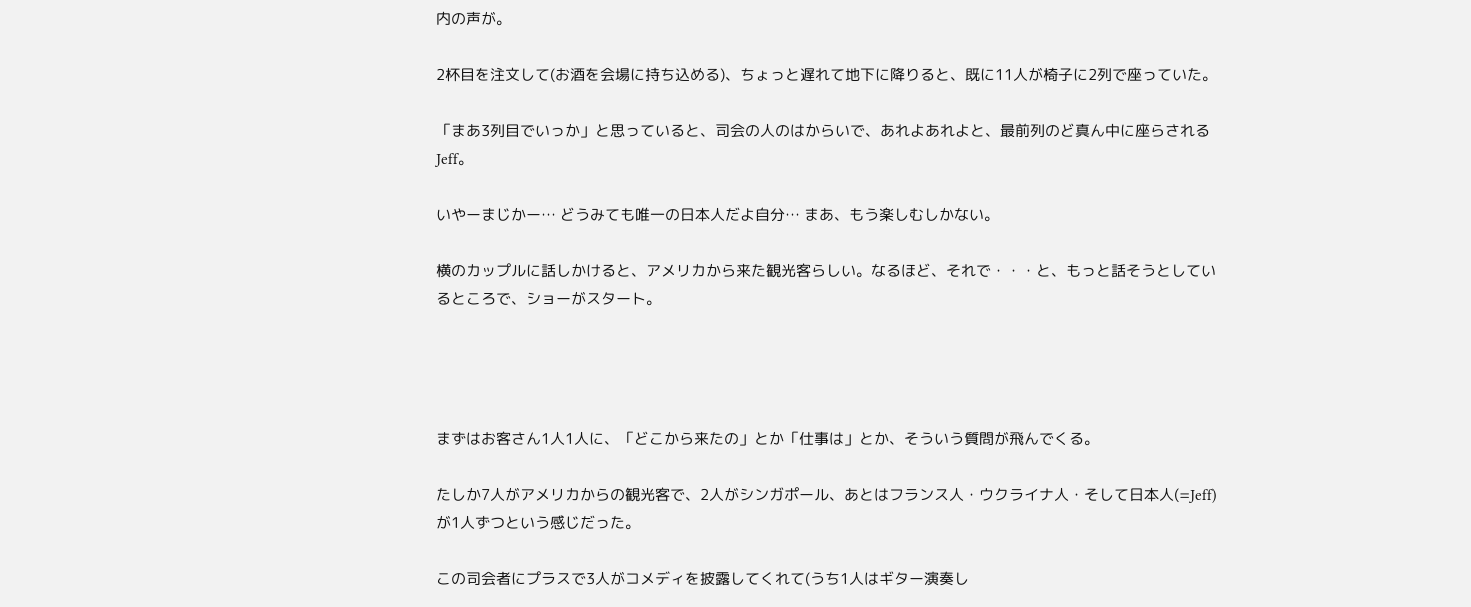内の声が。

2杯目を注文して(お酒を会場に持ち込める)、ちょっと遅れて地下に降りると、既に11人が椅子に2列で座っていた。

「まあ3列目でいっか」と思っていると、司会の人のはからいで、あれよあれよと、最前列のど真ん中に座らされるJeff。

いやーまじかー… どうみても唯一の日本人だよ自分… まあ、もう楽しむしかない。

横のカップルに話しかけると、アメリカから来た観光客らしい。なるほど、それで・・・と、もっと話そうとしているところで、ショーがスタート。




まずはお客さん1人1人に、「どこから来たの」とか「仕事は」とか、そういう質問が飛んでくる。

たしか7人がアメリカからの観光客で、2人がシンガポール、あとはフランス人・ウクライナ人・そして日本人(=Jeff)が1人ずつという感じだった。

この司会者にプラスで3人がコメディを披露してくれて(うち1人はギター演奏し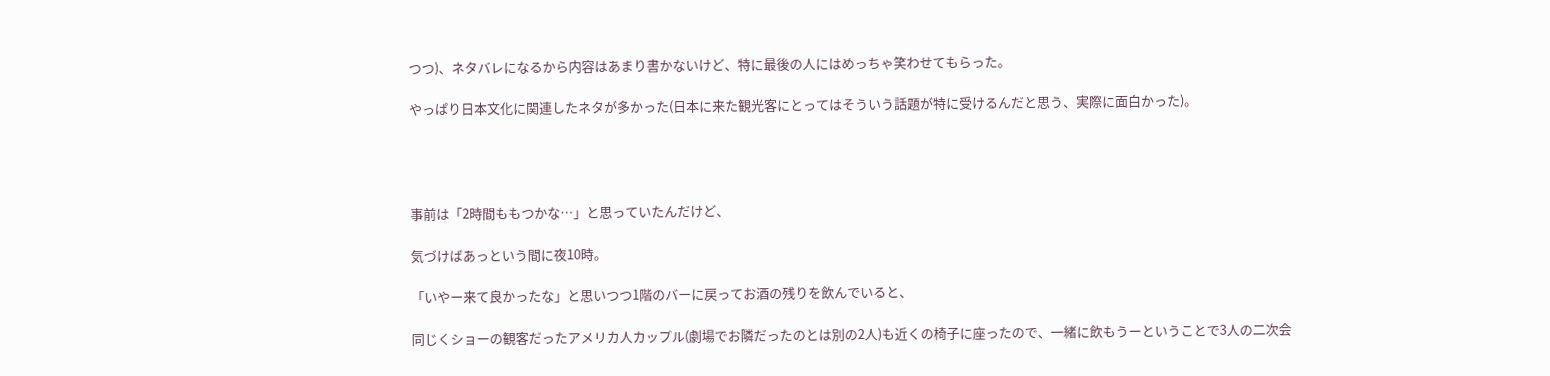つつ)、ネタバレになるから内容はあまり書かないけど、特に最後の人にはめっちゃ笑わせてもらった。

やっぱり日本文化に関連したネタが多かった(日本に来た観光客にとってはそういう話題が特に受けるんだと思う、実際に面白かった)。




事前は「2時間ももつかな…」と思っていたんだけど、

気づけばあっという間に夜10時。

「いやー来て良かったな」と思いつつ1階のバーに戻ってお酒の残りを飲んでいると、

同じくショーの観客だったアメリカ人カップル(劇場でお隣だったのとは別の2人)も近くの椅子に座ったので、一緒に飲もうーということで3人の二次会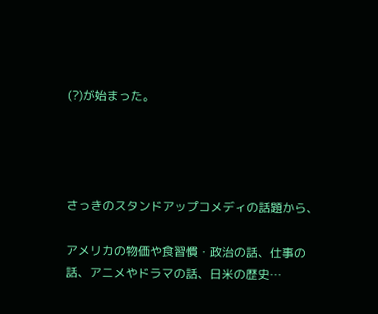(?)が始まった。




さっきのスタンドアップコメディの話題から、

アメリカの物価や食習慣・政治の話、仕事の話、アニメやドラマの話、日米の歴史…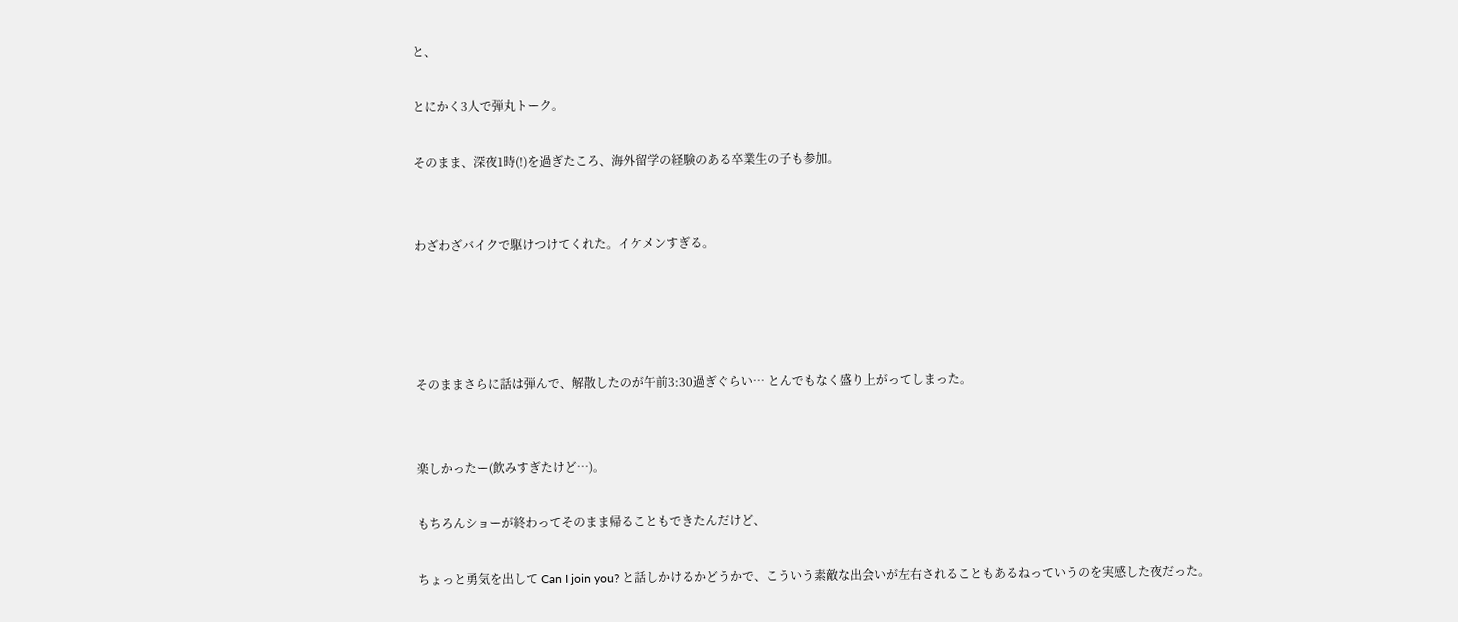と、

とにかく3人で弾丸トーク。

そのまま、深夜1時(!)を過ぎたころ、海外留学の経験のある卒業生の子も参加。


わざわざバイクで駆けつけてくれた。イケメンすぎる。




そのままさらに話は弾んで、解散したのが午前3:30過ぎぐらい… とんでもなく盛り上がってしまった。


楽しかったー(飲みすぎたけど…)。

もちろんショーが終わってそのまま帰ることもできたんだけど、

ちょっと勇気を出して Can I join you? と話しかけるかどうかで、こういう素敵な出会いが左右されることもあるねっていうのを実感した夜だった。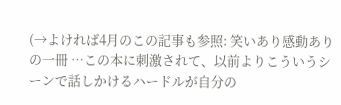(→よければ4月のこの記事も参照: 笑いあり感動ありの一冊 …この本に刺激されて、以前よりこういうシーンで話しかけるハードルが自分の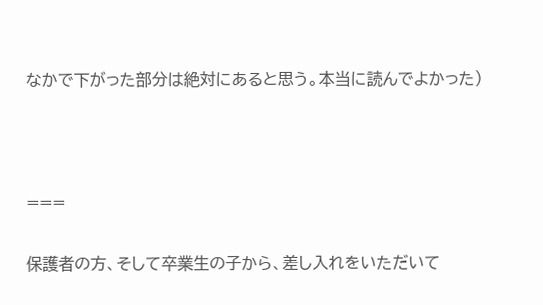なかで下がった部分は絶対にあると思う。本当に読んでよかった)



===

保護者の方、そして卒業生の子から、差し入れをいただいて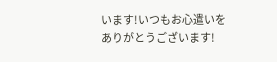います!いつもお心遣いをありがとうございます!